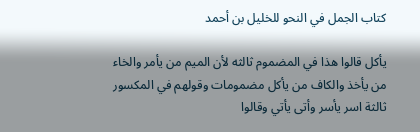كتاب الجمل في النحو للخليل بن أحمد

يأكل قالوا هذا في المضموم ثالثه لأن الميم من يأمر والخاء من يأخذ والكاف من يأكل مضمومات وقولهم في المكسور ثالثة اسر يأسر وأتى يأتي وقالوا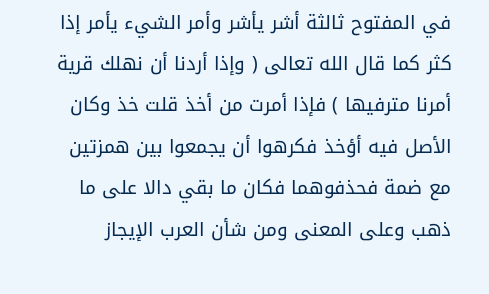في المفتوح ثالثة أشر يأشر وأمر الشيء يأمر إذا كثر كما قال الله تعالى ( وإذا أردنا أن نهلك قرية أمرنا مترفيها ) فإذا أمرت من أخذ قلت خذ وكان الأصل فيه أؤخذ فكرهوا أن يجمعوا بين همزتين مع ضمة فحذفوهما فكان ما بقي دالا على ما ذهب وعلى المعنى ومن شأن العرب الإيجاز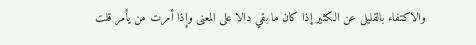والاكتفاء بالقليل عن الكثير إذا كان ما بقي دالا على المعنى وإذا أمرت من يأمر قلت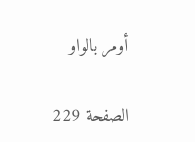أومر بالواو

الصفحة 229